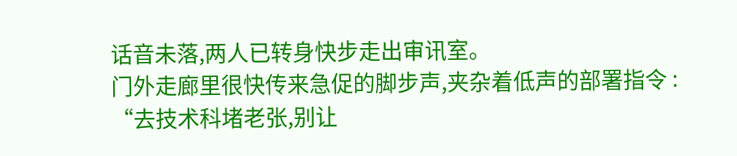话音未落,两人已转身快步走出审讯室。
门外走廊里很快传来急促的脚步声,夹杂着低声的部署指令 :
“去技术科堵老张,别让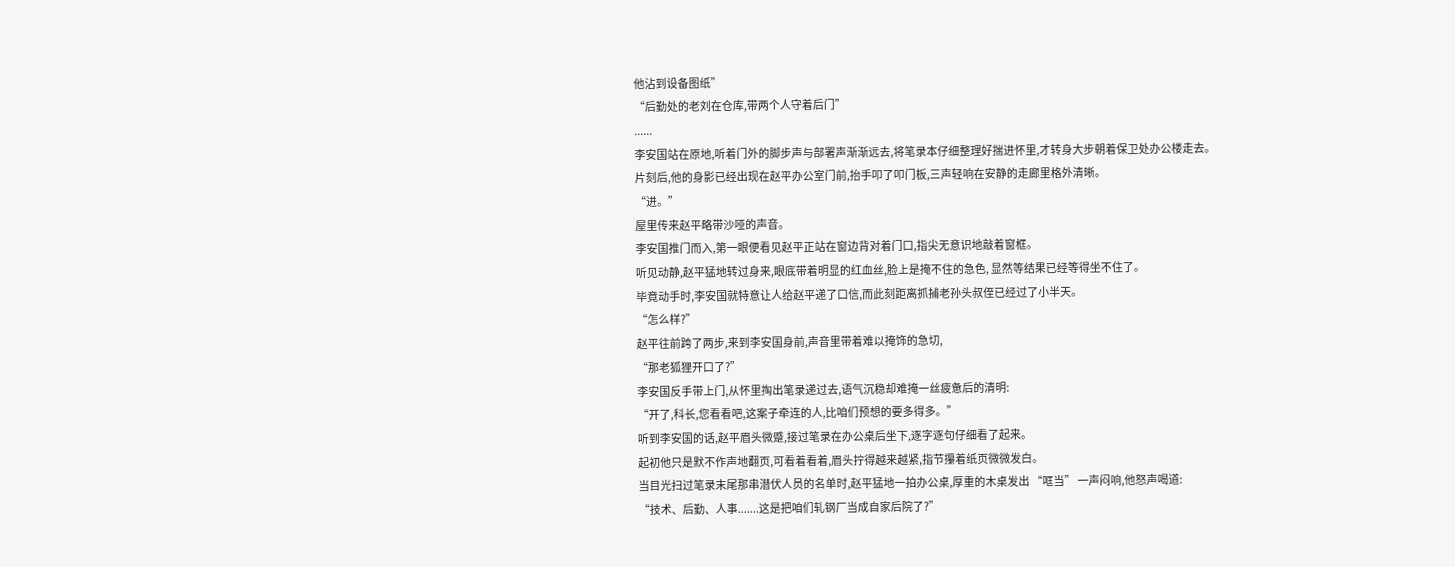他沾到设备图纸”
“后勤处的老刘在仓库,带两个人守着后门”
......
李安国站在原地,听着门外的脚步声与部署声渐渐远去,将笔录本仔细整理好揣进怀里,才转身大步朝着保卫处办公楼走去。
片刻后,他的身影已经出现在赵平办公室门前,抬手叩了叩门板,三声轻响在安静的走廊里格外清晰。
“进。”
屋里传来赵平略带沙哑的声音。
李安国推门而入,第一眼便看见赵平正站在窗边背对着门口,指尖无意识地敲着窗框。
听见动静,赵平猛地转过身来,眼底带着明显的红血丝,脸上是掩不住的急色, 显然等结果已经等得坐不住了。
毕竟动手时,李安国就特意让人给赵平递了口信,而此刻距离抓捕老孙头叔侄已经过了小半天。
“怎么样?”
赵平往前跨了两步,来到李安国身前,声音里带着难以掩饰的急切,
“那老狐狸开口了?”
李安国反手带上门,从怀里掏出笔录递过去,语气沉稳却难掩一丝疲惫后的清明:
“开了,科长,您看看吧,这案子牵连的人,比咱们预想的要多得多。”
听到李安国的话,赵平眉头微蹙,接过笔录在办公桌后坐下,逐字逐句仔细看了起来。
起初他只是默不作声地翻页,可看着看着,眉头拧得越来越紧,指节攥着纸页微微发白。
当目光扫过笔录末尾那串潜伏人员的名单时,赵平猛地一拍办公桌,厚重的木桌发出 “哐当” 一声闷响,他怒声喝道:
“技术、后勤、人事.......这是把咱们轧钢厂当成自家后院了?”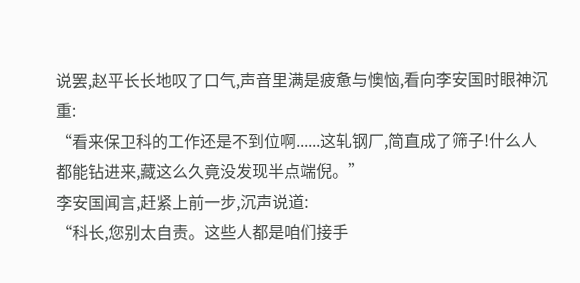说罢,赵平长长地叹了口气,声音里满是疲惫与懊恼,看向李安国时眼神沉重:
“看来保卫科的工作还是不到位啊......这轧钢厂,简直成了筛子!什么人都能钻进来,藏这么久竟没发现半点端倪。”
李安国闻言,赶紧上前一步,沉声说道:
“科长,您别太自责。这些人都是咱们接手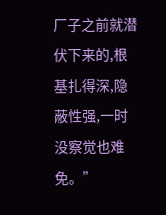厂子之前就潜伏下来的,根基扎得深,隐蔽性强,一时没察觉也难免。”